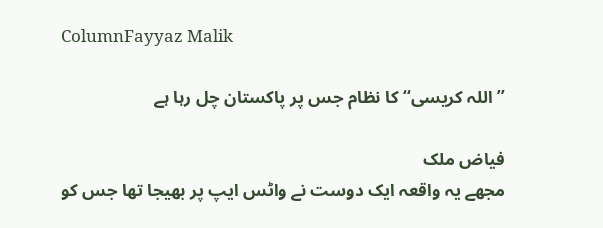ColumnFayyaz Malik

’’ اللہ کریسی‘‘ کا نظام جس پر پاکستان چل رہا ہے

فیاض ملک
مجھے یہ واقعہ ایک دوست نے واٹس ایپ پر بھیجا تھا جس کو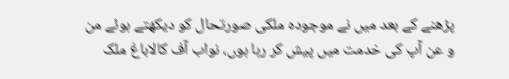پڑھنے کے بعد میں نے موجودہ ملکی صورتحال کو دیکھتے ہوئے من و عن آپ کی خدمت میں پیش کر رہا ہوں، نواب آف کالاباغ ملک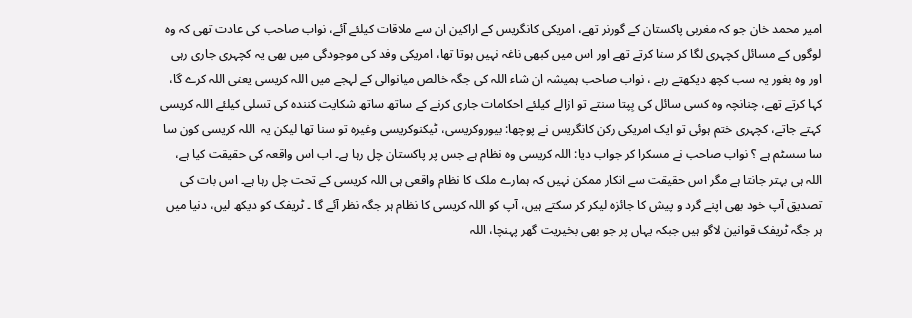امیر محمد خان جو کہ مغربی پاکستان کے گورنر تھے، امریکی کانگریس کے اراکین ان سے ملاقات کیلئے آئے، نواب صاحب کی عادت تھی کہ وہ لوگوں کے مسائل کچہری لگا کر سنا کرتے تھے اور اس میں کبھی ناغہ نہیں ہوتا تھا، امریکی وفد کی موجودگی میں بھی یہ کچہری جاری رہی اور وہ بغور یہ سب کچھ دیکھتے رہے ، نواب صاحب ہمیشہ ان شاء اللہ کی جگہ خالص میانوالی کے لہجے میں اللہ کریسی یعنی اللہ کرے گا، کہا کرتے تھے، چنانچہ وہ کسی سائل کی بِپتا سنتے تو ازالے کیلئے احکامات جاری کرنے کے ساتھ ساتھ شکایت کنندہ کی تسلی کیلئے اللہ کریسی کہتے جاتے، کچہری ختم ہوئی تو ایک امریکی رکن کانگریس نے پوچھا: بیوروکریسی، ٹیکنوکریسی وغیرہ تو سنا تھا لیکن یہ  اللہ کریسی کون سا سا سسٹم ہے ؟ نواب صاحب نے مسکرا کر جواب دیا: اللہ کریسی وہ نظام ہے جس پر پاکستان چل رہا ہے۔ اب اس واقعہ کی حقیقت کیا ہے، اللہ ہی بہتر جانتا ہے مگر اس حقیقت سے انکار ممکن نہیں کہ ہمارے ملک کا نظام واقعی ہی اللہ کریسی کے تحت چل رہا ہے۔ اس بات کی تصدیق آپ خود بھی اپنے گرد و پیش کا جائزہ لیکر کر سکتے ہیں، آپ کو اللہ کریسی کا نظام ہر جگہ نظر آئے گا ۔ ٹریفک کو دیکھ لیں، دنیا میں ہر جگہ ٹریفک قوانین لاگو ہیں جبکہ یہاں پر جو بھی بخیریت گھر پہنچا، اللہ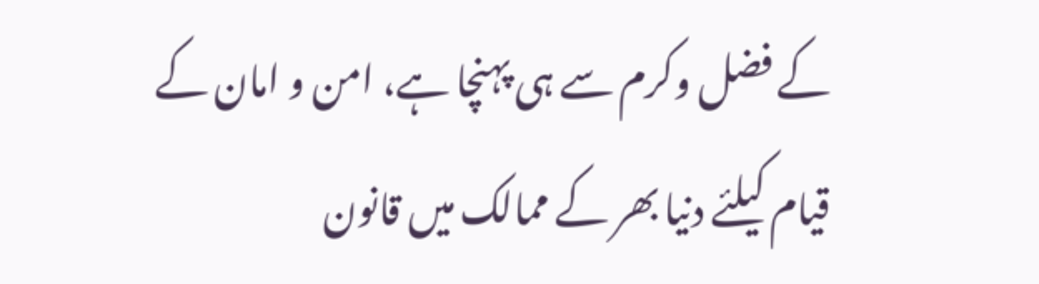کے فضل وکرم سے ہی پہنچا ہے، امن و امان کے قیام کیلئے دنیا بھر کے ممالک میں قانون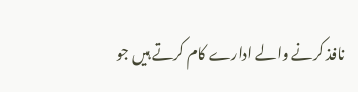نافذ کرنے والے ادارے کام کرتے ہیں جو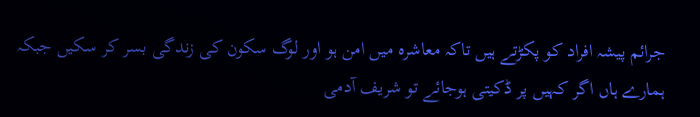جرائم پیشہ افراد کو پکڑتے ہیں تاکہ معاشرہ میں امن ہو اور لوگ سکون کی زندگی بسر کر سکیں جبکہ ہمارے ہاں اگر کہیں پر ڈکیتی ہوجائے تو شریف آدمی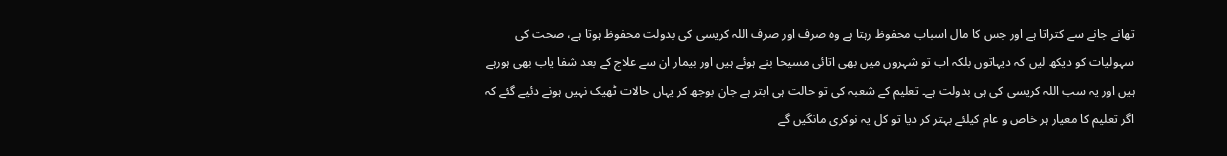تھانے جانے سے کتراتا ہے اور جس کا مال اسباب محفوظ رہتا ہے وہ صرف اور صرف اللہ کریسی کی بدولت محفوظ ہوتا ہے، صحت کی سہولیات کو دیکھ لیں کہ دیہاتوں بلکہ اب تو شہروں میں بھی اتائی مسیحا بنے ہوئے ہیں اور بیمار ان سے علاج کے بعد شفا یاب بھی ہورہے ہیں اور یہ سب اللہ کریسی کی ہی بدولت ہے۔ تعلیم کے شعبہ کی تو حالت ہی ابتر ہے جان بوجھ کر یہاں حالات ٹھیک نہیں ہونے دئیے گئے کہ اگر تعلیم کا معیار ہر خاص و عام کیلئے بہتر کر دیا تو کل یہ نوکری مانگیں گے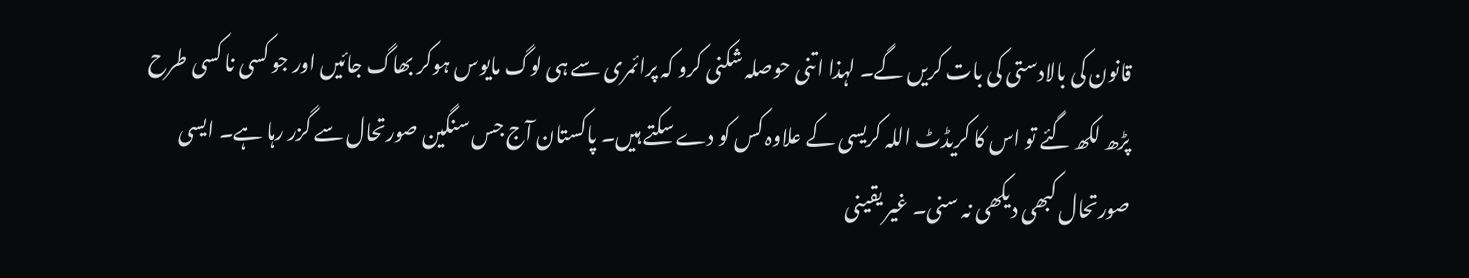قانون کی بالادستی کی بات کریں گے۔ لہذا اتنی حوصلہ شکنی کرو کہ پرائمری سے ہی لوگ مایوس ہوکر بھاگ جائیں اور جو کسی نا کسی طرح پڑھ لکھ گئے تو اس کا کریڈٹ اللہ کریسی کے علاوہ کس کو دے سکتے ہیں۔ پاکستان آج جس سنگین صورتحال سے گزر رہا ہے۔ ایسی صورتحال کبھی دیکھی نہ سنی۔ غیر یقینی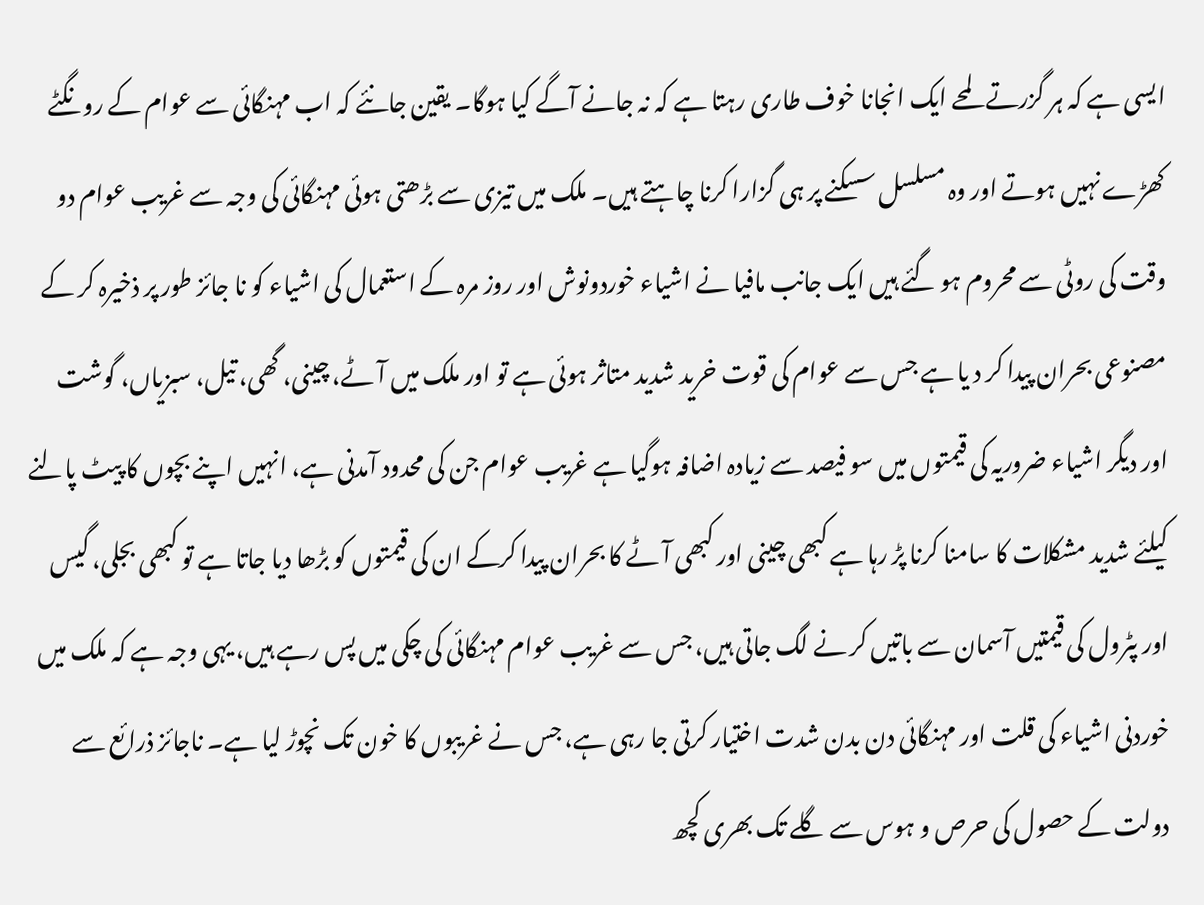ایسی ہے کہ ہر گزرتے لمحے ایک انجانا خوف طاری رہتا ہے کہ نہ جانے آگے کیا ہوگا۔ یقین جانئے کہ اب مہنگائی سے عوام کے رونگٹے کھڑے نہیں ہوتے اور وہ مسلسل سسکنے پر ہی گزارا کرنا چاہتے ہیں۔ ملک میں تیزی سے بڑھتی ہوئی مہنگائی کی وجہ سے غریب عوام دو وقت کی روٹی سے محروم ہو گئے ہیں ایک جانب مافیا نے اشیاء خوردونوش اور روز مرہ کے استعمال کی اشیاء کو نا جائز طور پر ذخیرہ کر کے مصنوعی بحران پیدا کر د یا ہے جس سے عوام کی قوت خرید شدید متاثر ہوئی ہے تو اور ملک میں آٹے، چینی، گھی، تیل، سبزیاں، گوشت اور دیگر اشیاء ضروریہ کی قیمتوں میں سو فیصد سے زیادہ اضافہ ہوگیا ہے غریب عوام جن کی محدود آمدنی ہے، انہیں اپنے بچوں کا پیٹ پالنے کیلئے شدید مشکلات کا سامنا کرنا پڑ رہا ہے کبھی چینی اور کبھی آٹے کا بحران پیدا کرکے ان کی قیمتوں کو بڑھا دیا جاتا ہے تو کبھی بجلی، گیس اور پٹرول کی قیمتیں آسمان سے باتیں کر نے لگ جاتی ہیں، جس سے غریب عوام مہنگائی کی چکی میں پس رہے ہیں، یہی وجہ ہے کہ ملک میں خوردنی اشیاء کی قلت اور مہنگائی دن بدن شدت اختیار کرتی جا رہی ہے، جس نے غریبوں کا خون تک نچوڑ لیا ہے۔ ناجائز ذرائع سے دولت کے حصول کی حرص و ہوس سے گلے تک بھری کچھ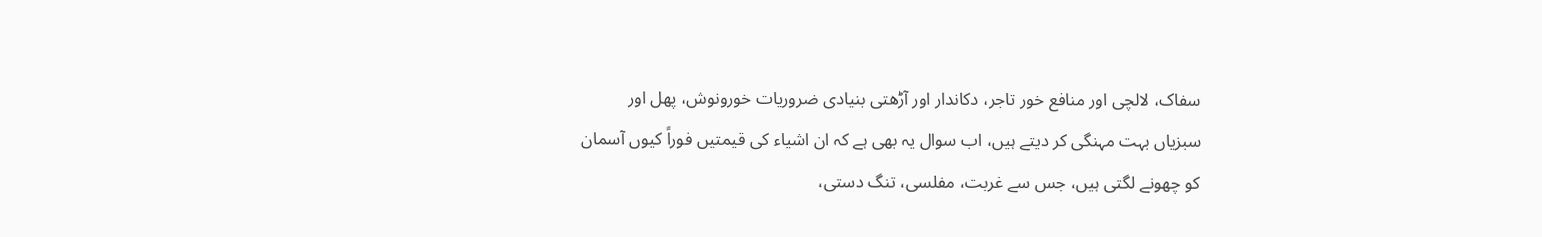سفاک، لالچی اور منافع خور تاجر، دکاندار اور آڑھتی بنیادی ضروریات خورونوش، پھل اور سبزیاں بہت مہنگی کر دیتے ہیں، اب سوال یہ بھی ہے کہ ان اشیاء کی قیمتیں فوراً کیوں آسمان کو چھونے لگتی ہیں، جس سے غربت، مفلسی، تنگ دستی،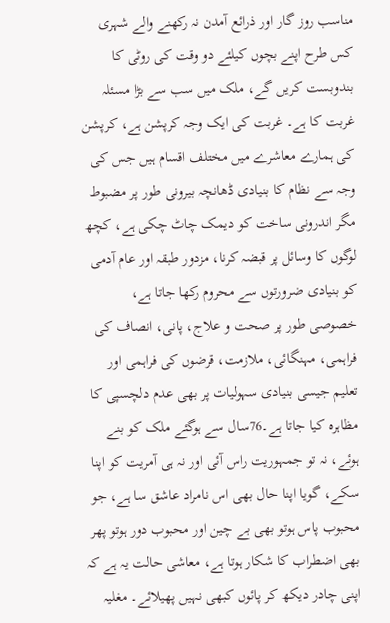مناسب روز گار اور ذرائع آمدن نہ رکھنے والے شہری کس طرح اپنے بچوں کیلئے دو وقت کی روٹی کا بندوبست کریں گے، ملک میں سب سے بڑا مسئلہ غربت کا ہے۔ غربت کی ایک وجہ کرپشن ہے، کرپشن کی ہمارے معاشرے میں مختلف اقسام ہیں جس کی وجہ سے نظام کا بنیادی ڈھانچہ بیرونی طور پر مضبوط مگر اندرونی ساخت کو دیمک چاٹ چکی ہے، کچھ لوگوں کا وسائل پر قبضہ کرنا، مزدور طبقہ اور عام آدمی کو بنیادی ضرورتوں سے محروم رکھا جاتا ہے، خصوصی طور پر صحت و علاج، پانی، انصاف کی فراہمی، مہنگائی، ملازمت، قرضوں کی فراہمی اور تعلیم جیسی بنیادی سہولیات پر بھی عدم دلچسپی کا مظاہرہ کیا جاتا ہے۔76سال سے ہوگئے ملک کو بنے ہوئے، نہ تو جمہوریت راس آئی اور نہ ہی آمریت کو اپنا سکے، گویا اپنا حال بھی اس نامراد عاشق سا ہے، جو محبوب پاس ہوتو بھی بے چین اور محبوب دور ہوتو پھر بھی اضطراب کا شکار ہوتا ہے، معاشی حالت یہ ہے کہ اپنی چادر دیکھ کر پائوں کبھی نہیں پھیلائے۔ مغلیہ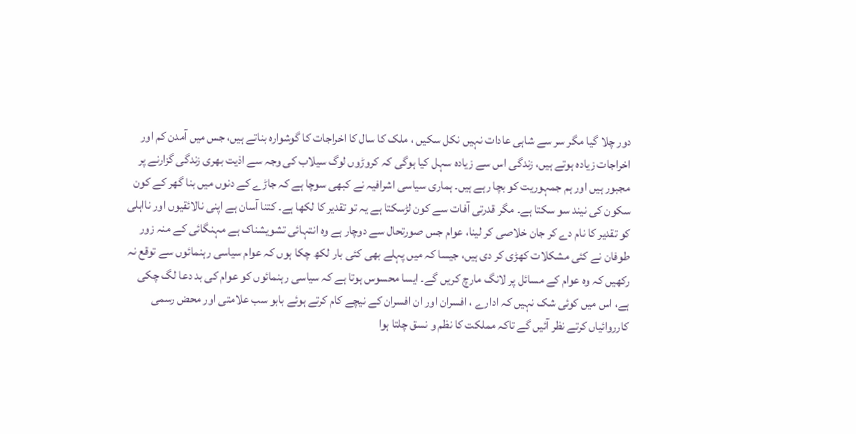دور چلا گیا مگر سر سے شاہی عادات نہیں نکل سکیں ، ملک کا سال کا اخراجات کا گوشوارہ بناتے ہیں، جس میں آمدن کم اور اخراجات زیادہ ہوتے ہیں، زندگی اس سے زیادہ سہل کیا ہوگی کہ کروڑوں لوگ سیلاب کی وجہ سے اذیت بھری زندگی گزارنے پر مجبور ہیں اور ہم جمہوریت کو بچا رہے ہیں۔ ہماری سیاسی اشرافیہ نے کبھی سوچا ہے کہ جاڑے کے دنوں میں بنا گھر کے کون سکون کی نیند سو سکتا ہے۔ مگر قدرتی آفات سے کون لڑسکتا ہے یہ تو تقدیر کا لکھا ہے۔ کتنا آسان ہے اپنی نالائقیوں اور نااہلی کو تقدیر کا نام دے کر جان خلاصی کر لینا، عوام جس صورتحال سے دوچار ہے وہ انتہائی تشویشناک ہے مہنگائی کے منہ زور طوفان نے کئی مشکلات کھڑی کر دی ہیں، جیسا کہ میں پہلے بھی کئی بار لکھ چکا ہوں کہ عوام سیاسی رہنمائوں سے توقع نہ رکھیں کہ وہ عوام کے مسائل پر لانگ مارچ کریں گے۔ ایسا محسوس ہوتا ہے کہ سیاسی رہنمائوں کو عوام کی بد دعا لگ چکی ہے، اس میں کوئی شک نہیں کہ ادارے ، افسران اور ان افسران کے نیچے کام کرتے ہوئے بابو سب علامتی اور محض رسمی کارروائیاں کرتے نظر آئیں گے تاکہ مملکت کا نظم و نسق چلتا ہوا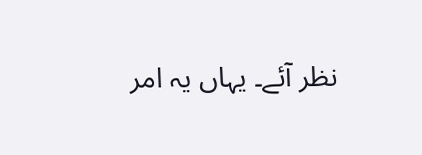نظر آئے۔ یہاں یہ امر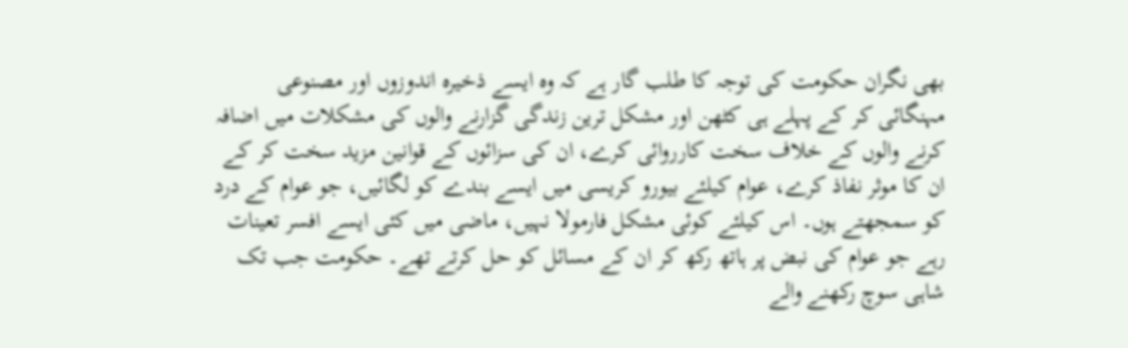بھی نگران حکومت کی توجہ کا طلب گار ہے کہ وہ ایسے ذخیرہ اندوزوں اور مصنوعی مہنگائی کر کے پہلے ہی کٹھن اور مشکل ترین زندگی گزارنے والوں کی مشکلات میں اضافہ کرنے والوں کے خلاف سخت کارروائی کرے، ان کی سزائوں کے قوانین مزید سخت کر کے ان کا موثر نفاذ کرے، عوام کیلئے بیورو کریسی میں ایسے بندے کو لگائیں، جو عوام کے درد کو سمجھتے ہوں۔ اس کیلئے کوئی مشکل فارمولا نہیں، ماضی میں کئی ایسے افسر تعینات رہے جو عوام کی نبض پر ہاتھ رکھ کر ان کے مسائل کو حل کرتے تھے۔ حکومت جب تک شاہی سوچ رکھنے والے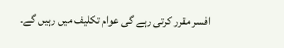افسر مقرر کرتی رہے گی عوام تکلیف میں رہیں گے۔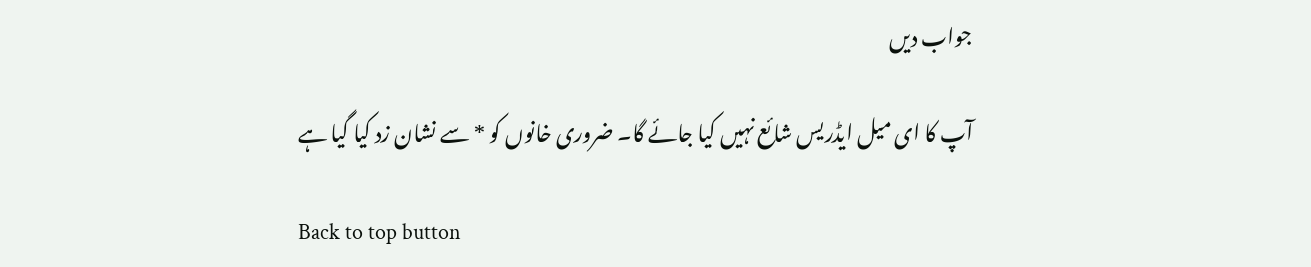جواب دیں

آپ کا ای میل ایڈریس شائع نہیں کیا جائے گا۔ ضروری خانوں کو * سے نشان زد کیا گیا ہے

Back to top button